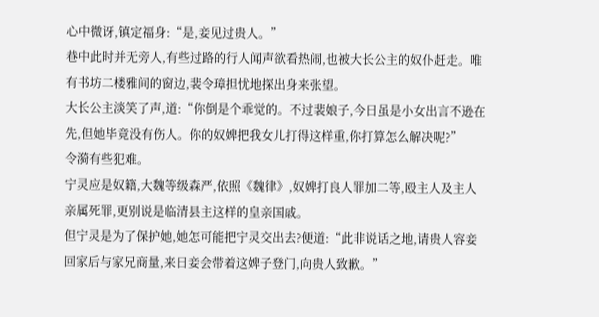心中微讶,镇定福身:“是,妾见过贵人。”
巷中此时并无旁人,有些过路的行人闻声欲看热闹,也被大长公主的奴仆赶走。唯有书坊二楼雅间的窗边,裴令璋担忧地探出身来张望。
大长公主淡笑了声,道:“你倒是个乖觉的。不过裴娘子,今日虽是小女出言不逊在先,但她毕竟没有伤人。你的奴婢把我女儿打得这样重,你打算怎么解决呢?”
令漪有些犯难。
宁灵应是奴籍,大魏等级森严,依照《魏律》,奴婢打良人罪加二等,殴主人及主人亲属死罪,更别说是临清县主这样的皇亲国戚。
但宁灵是为了保护她,她怎可能把宁灵交出去?便道:“此非说话之地,请贵人容妾回家后与家兄商量,来日妾会带着这婢子登门,向贵人致歉。”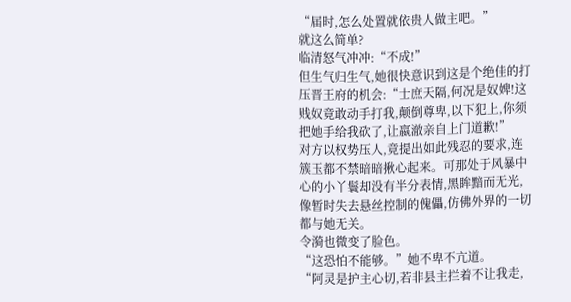“届时,怎么处置就依贵人做主吧。”
就这么简单?
临清怒气冲冲:“不成!”
但生气归生气,她很快意识到这是个绝佳的打压晋王府的机会:“士庶天隔,何况是奴婢!这贱奴竟敢动手打我,颠倒尊卑,以下犯上,你须把她手给我砍了,让嬴澈亲自上门道歉!”
对方以权势压人,竟提出如此残忍的要求,连簇玉都不禁暗暗揪心起来。可那处于风暴中心的小丫鬟却没有半分表情,黑眸黯而无光,像暂时失去悬丝控制的傀儡,仿佛外界的一切都与她无关。
令漪也微变了脸色。
“这恐怕不能够。”她不卑不亢道。
“阿灵是护主心切,若非县主拦着不让我走,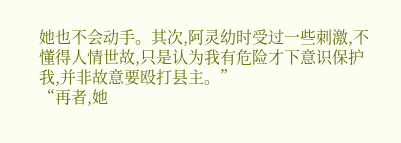她也不会动手。其次,阿灵幼时受过一些刺激,不懂得人情世故,只是认为我有危险才下意识保护我,并非故意要殴打县主。”
“再者,她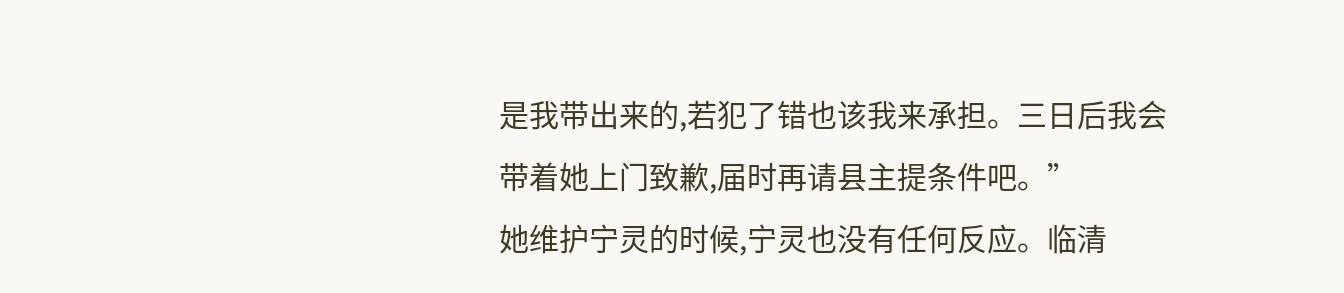是我带出来的,若犯了错也该我来承担。三日后我会带着她上门致歉,届时再请县主提条件吧。”
她维护宁灵的时候,宁灵也没有任何反应。临清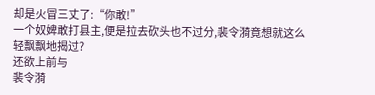却是火冒三丈了:“你敢!”
一个奴婢敢打县主,便是拉去砍头也不过分,裴令漪竟想就这么轻飘飘地揭过?
还欲上前与
裴令漪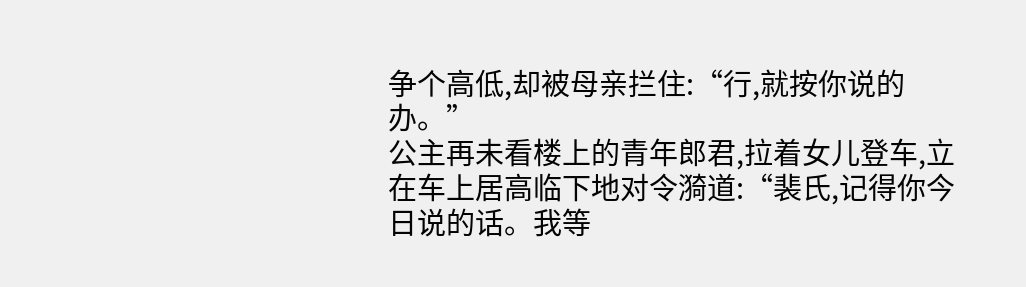争个高低,却被母亲拦住:“行,就按你说的办。”
公主再未看楼上的青年郎君,拉着女儿登车,立在车上居高临下地对令漪道:“裴氏,记得你今日说的话。我等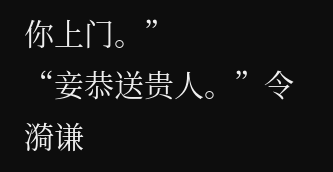你上门。”
“妾恭送贵人。”令漪谦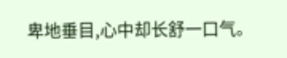卑地垂目,心中却长舒一口气。